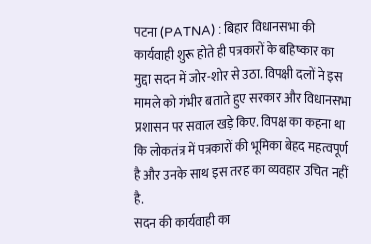पटना (PATNA) : बिहार विधानसभा की कार्यवाही शुरू होते ही पत्रकारों के बहिष्कार का मुद्दा सदन में जोर-शोर से उठा. विपक्षी दलों ने इस मामले को गंभीर बताते हुए सरकार और विधानसभा प्रशासन पर सवाल खड़े किए. विपक्ष का कहना था कि लोकतंत्र में पत्रकारों की भूमिका बेहद महत्वपूर्ण है और उनके साथ इस तरह का व्यवहार उचित नहीं है.
सदन की कार्यवाही का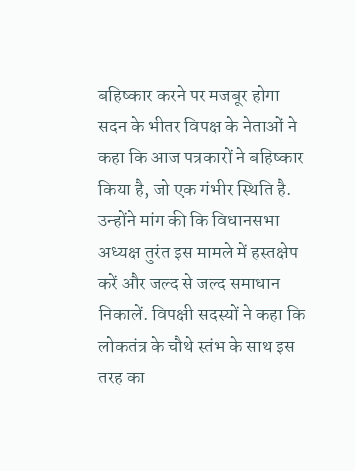बहिष्कार करने पर मजबूर होगा
सदन के भीतर विपक्ष के नेताओं ने कहा कि आज पत्रकारों ने बहिष्कार किया है, जो एक गंभीर स्थिति है. उन्होंने मांग की कि विधानसभा अध्यक्ष तुरंत इस मामले में हस्तक्षेप करें और जल्द से जल्द समाधान निकालें. विपक्षी सदस्यों ने कहा कि लोकतंत्र के चौथे स्तंभ के साथ इस तरह का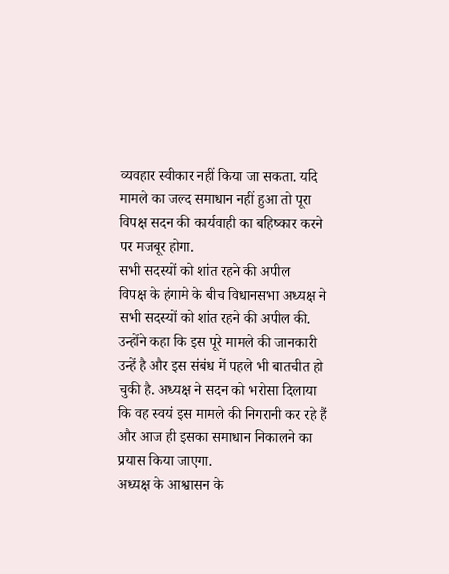व्यवहार स्वीकार नहीं किया जा सकता. यदि मामले का जल्द समाधान नहीं हुआ तो पूरा विपक्ष सदन की कार्यवाही का बहिष्कार करने पर मजबूर होगा.
सभी सदस्यों को शांत रहने की अपील
विपक्ष के हंगामे के बीच विधानसभा अध्यक्ष ने सभी सदस्यों को शांत रहने की अपील की. उन्होंने कहा कि इस पूरे मामले की जानकारी उन्हें है और इस संबंध में पहले भी बातचीत हो चुकी है. अध्यक्ष ने सदन को भरोसा दिलाया कि वह स्वयं इस मामले की निगरानी कर रहे हैं और आज ही इसका समाधान निकालने का प्रयास किया जाएगा.
अध्यक्ष के आश्वासन के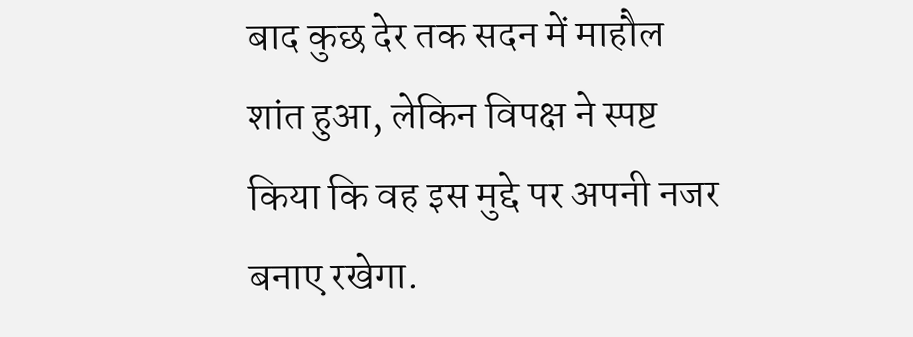बाद कुछ देर तक सदन में माहौल शांत हुआ, लेकिन विपक्ष ने स्पष्ट किया कि वह इस मुद्दे पर अपनी नजर बनाए रखेगा.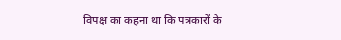विपक्ष का कहना था कि पत्रकारों के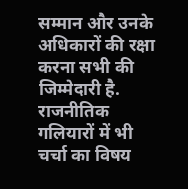सम्मान और उनके अधिकारों की रक्षा करना सभी की जिम्मेदारी है.
राजनीतिक गलियारों में भी चर्चा का विषय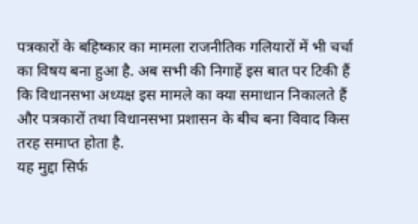पत्रकारों के बहिष्कार का मामला राजनीतिक गलियारों में भी चर्चा का विषय बना हुआ है. अब सभी की निगाहें इस बात पर टिकी हैं कि विधानसभा अध्यक्ष इस मामले का क्या समाधान निकालते हैं और पत्रकारों तथा विधानसभा प्रशासन के बीच बना विवाद किस तरह समाप्त होता है.
यह मुद्दा सिर्फ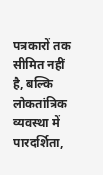पत्रकारों तक सीमित नहीं है, बल्कि लोकतांत्रिक व्यवस्था में पारदर्शिता,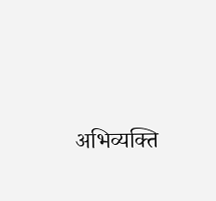अभिव्यक्ति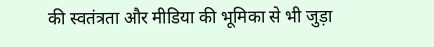की स्वतंत्रता और मीडिया की भूमिका से भी जुड़ा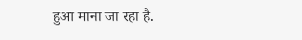हुआ माना जा रहा है.